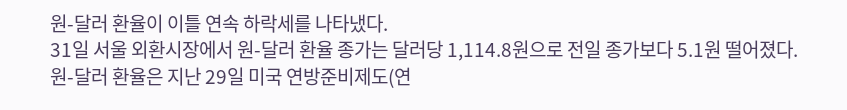원-달러 환율이 이틀 연속 하락세를 나타냈다.
31일 서울 외환시장에서 원-달러 환율 종가는 달러당 1,114.8원으로 전일 종가보다 5.1원 떨어졌다.
원-달러 환율은 지난 29일 미국 연방준비제도(연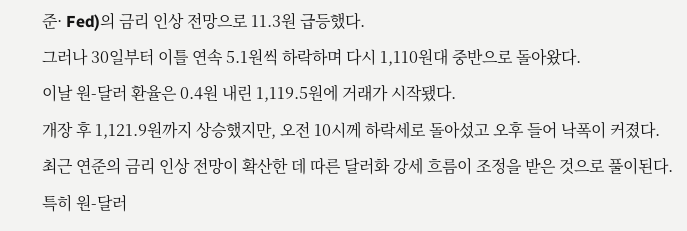준· Fed)의 금리 인상 전망으로 11.3원 급등했다.
그러나 30일부터 이틀 연속 5.1원씩 하락하며 다시 1,110원대 중반으로 돌아왔다.
이날 원-달러 환율은 0.4원 내린 1,119.5원에 거래가 시작됐다.
개장 후 1,121.9원까지 상승했지만, 오전 10시께 하락세로 돌아섰고 오후 들어 낙폭이 커졌다.
최근 연준의 금리 인상 전망이 확산한 데 따른 달러화 강세 흐름이 조정을 받은 것으로 풀이된다.
특히 원-달러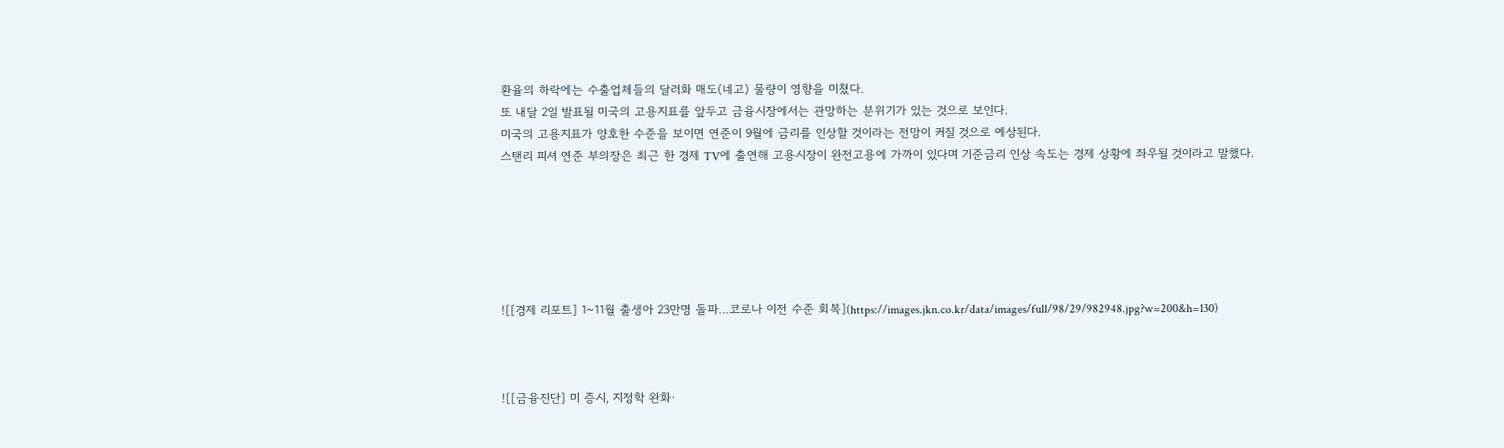환율의 하락에는 수출업체들의 달러화 매도(네고) 물량이 영향을 미쳤다.
또 내달 2일 발표될 미국의 고용지표를 앞두고 금융시장에서는 관망하는 분위기가 있는 것으로 보인다.
미국의 고용지표가 양호한 수준을 보이면 연준이 9월에 금리를 인상할 것이라는 전망이 커질 것으로 예상된다.
스탠리 피셔 연준 부의장은 최근 한 경제 TV에 출연해 고용시장이 완전고용에 가까이 있다며 기준금리 인상 속도는 경제 상황에 좌우될 것이라고 말했다.






![[경제 리포트] 1~11월 출생아 23만명 돌파…코로나 이전 수준 회복](https://images.jkn.co.kr/data/images/full/98/29/982948.jpg?w=200&h=130)



![[금융진단] 미 증시, 지정학 완화·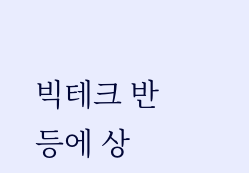빅테크 반등에 상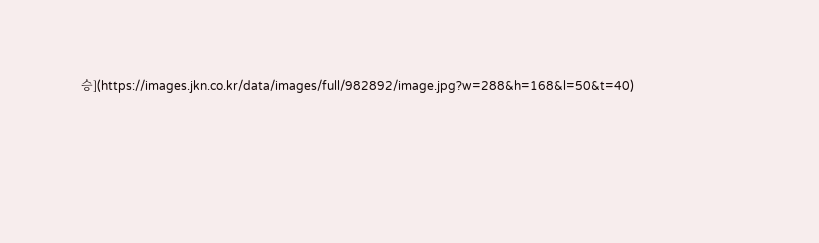승](https://images.jkn.co.kr/data/images/full/982892/image.jpg?w=288&h=168&l=50&t=40)